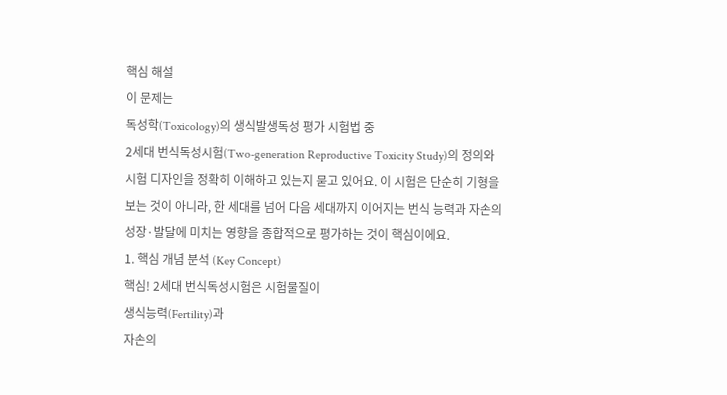핵심 해설
이 문제는
독성학(Toxicology)의 생식발생독성 평가 시험법 중
2세대 번식독성시험(Two-generation Reproductive Toxicity Study)의 정의와 시험 디자인을 정확히 이해하고 있는지 묻고 있어요. 이 시험은 단순히 기형을 보는 것이 아니라, 한 세대를 넘어 다음 세대까지 이어지는 번식 능력과 자손의 성장·발달에 미치는 영향을 종합적으로 평가하는 것이 핵심이에요.
1. 핵심 개념 분석 (Key Concept)
핵심! 2세대 번식독성시험은 시험물질이
생식능력(Fertility)과
자손의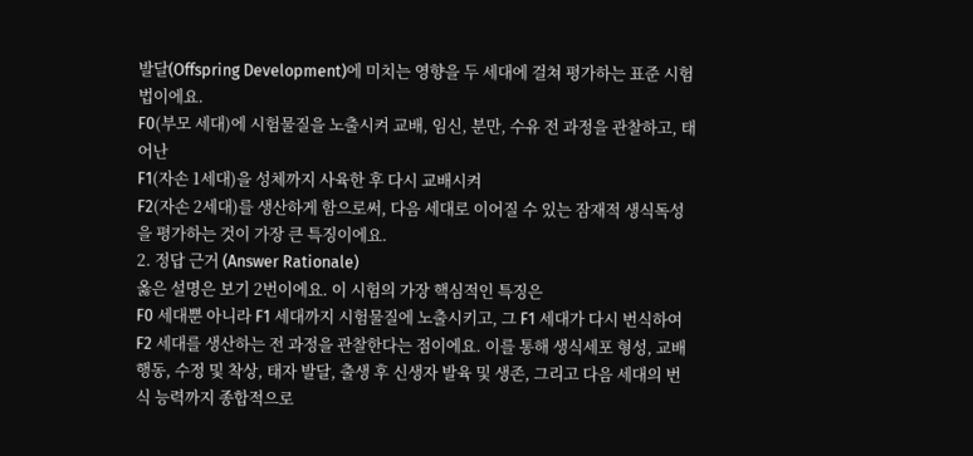발달(Offspring Development)에 미치는 영향을 두 세대에 걸쳐 평가하는 표준 시험법이에요.
F0(부모 세대)에 시험물질을 노출시켜 교배, 임신, 분만, 수유 전 과정을 관찰하고, 태어난
F1(자손 1세대)을 성체까지 사육한 후 다시 교배시켜
F2(자손 2세대)를 생산하게 함으로써, 다음 세대로 이어질 수 있는 잠재적 생식독성을 평가하는 것이 가장 큰 특징이에요.
2. 정답 근거 (Answer Rationale)
옳은 설명은 보기 2번이에요. 이 시험의 가장 핵심적인 특징은
F0 세대뿐 아니라 F1 세대까지 시험물질에 노출시키고, 그 F1 세대가 다시 번식하여 F2 세대를 생산하는 전 과정을 관찰한다는 점이에요. 이를 통해 생식세포 형성, 교배 행동, 수정 및 착상, 태자 발달, 출생 후 신생자 발육 및 생존, 그리고 다음 세대의 번식 능력까지 종합적으로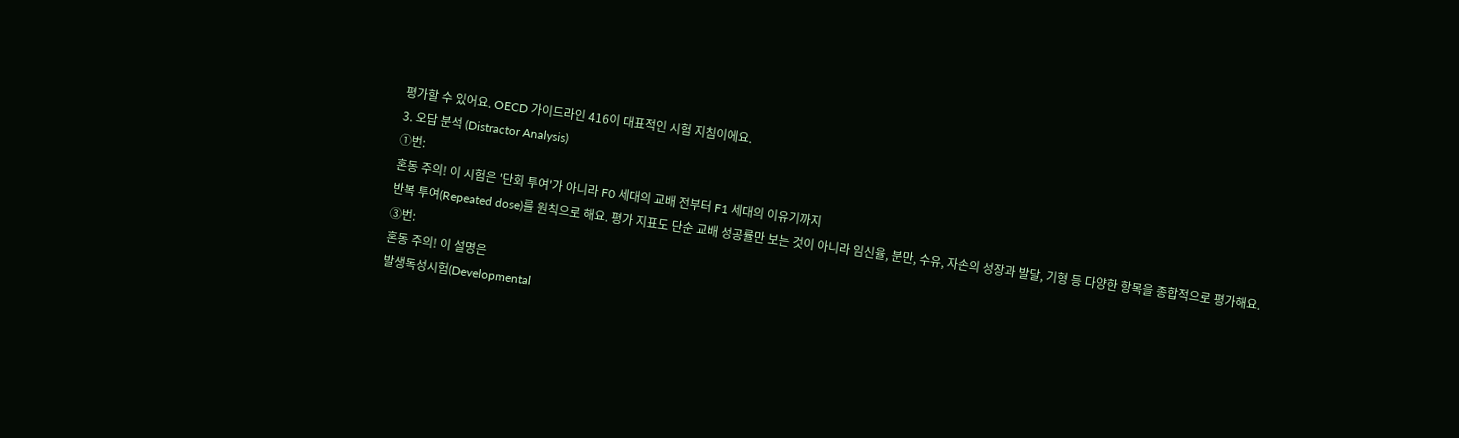평가할 수 있어요. OECD 가이드라인 416이 대표적인 시험 지침이에요.
3. 오답 분석 (Distractor Analysis)
①번:
혼동 주의! 이 시험은 '단회 투여'가 아니라 F0 세대의 교배 전부터 F1 세대의 이유기까지
반복 투여(Repeated dose)를 원칙으로 해요. 평가 지표도 단순 교배 성공률만 보는 것이 아니라 임신율, 분만, 수유, 자손의 성장과 발달, 기형 등 다양한 항목을 종합적으로 평가해요.
③번:
혼동 주의! 이 설명은
발생독성시험(Developmental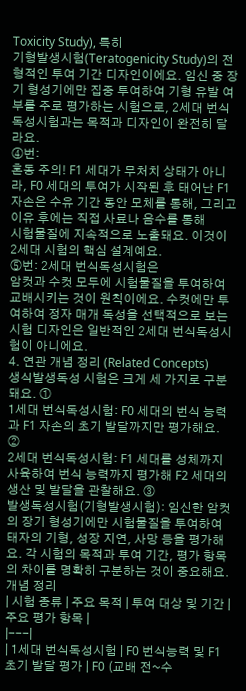Toxicity Study), 특히
기형발생시험(Teratogenicity Study)의 전형적인 투여 기간 디자인이에요. 임신 중 장기 형성기에만 집중 투여하여 기형 유발 여부를 주로 평가하는 시험으로, 2세대 번식독성시험과는 목적과 디자인이 완전히 달라요.
④번:
혼동 주의! F1 세대가 무처치 상태가 아니라, F0 세대의 투여가 시작된 후 태어난 F1 자손은 수유 기간 동안 모체를 통해, 그리고 이유 후에는 직접 사료나 음수를 통해
시험물질에 지속적으로 노출돼요. 이것이 2세대 시험의 핵심 설계예요.
⑤번: 2세대 번식독성시험은
암컷과 수컷 모두에 시험물질을 투여하여 교배시키는 것이 원칙이에요. 수컷에만 투여하여 정자 매개 독성을 선택적으로 보는 시험 디자인은 일반적인 2세대 번식독성시험이 아니에요.
4. 연관 개념 정리 (Related Concepts)
생식발생독성 시험은 크게 세 가지로 구분돼요. ①
1세대 번식독성시험: F0 세대의 번식 능력과 F1 자손의 초기 발달까지만 평가해요. ②
2세대 번식독성시험: F1 세대를 성체까지 사육하여 번식 능력까지 평가해 F2 세대의 생산 및 발달을 관찰해요. ③
발생독성시험(기형발생시험): 임신한 암컷의 장기 형성기에만 시험물질을 투여하여 태자의 기형, 성장 지연, 사망 등을 평가해요. 각 시험의 목적과 투여 기간, 평가 항목의 차이를 명확히 구분하는 것이 중요해요.
개념 정리
| 시험 종류 | 주요 목적 | 투여 대상 및 기간 | 주요 평가 항목 |
|---|
| 1세대 번식독성시험 | F0 번식능력 및 F1 초기 발달 평가 | F0 (교배 전~수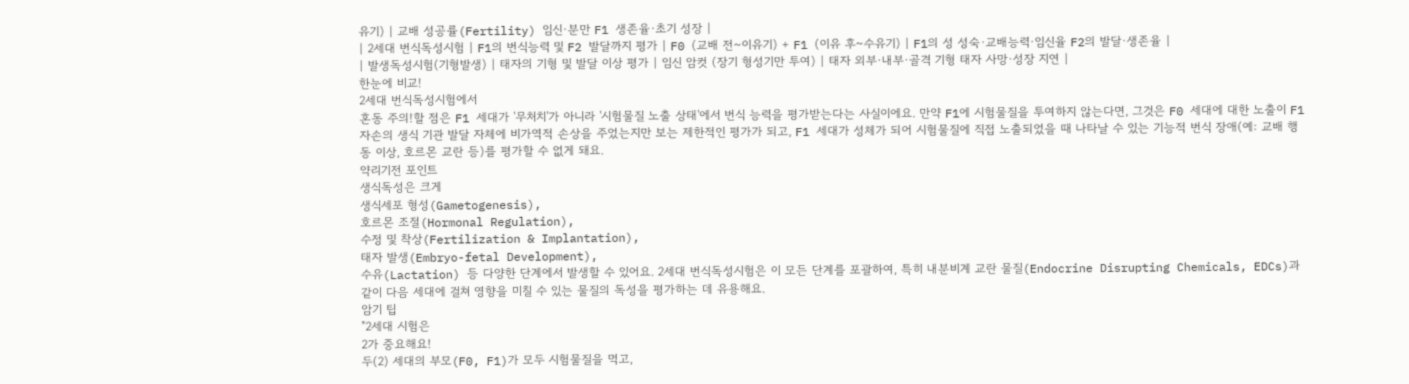유기) | 교배 성공률(Fertility) 임신·분만 F1 생존율·초기 성장 |
| 2세대 번식독성시험 | F1의 번식능력 및 F2 발달까지 평가 | F0 (교배 전~이유기) + F1 (이유 후~수유기) | F1의 성 성숙·교배능력·임신율 F2의 발달·생존율 |
| 발생독성시험(기형발생) | 태자의 기형 및 발달 이상 평가 | 임신 암컷 (장기 형성기만 투여) | 태자 외부·내부·골격 기형 태자 사망·성장 지연 |
한눈에 비교!
2세대 번식독성시험에서
혼동 주의!할 점은 F1 세대가 '무처치'가 아니라 '시험물질 노출 상태'에서 번식 능력을 평가받는다는 사실이에요. 만약 F1에 시험물질을 투여하지 않는다면, 그것은 F0 세대에 대한 노출이 F1 자손의 생식 기관 발달 자체에 비가역적 손상을 주었는지만 보는 제한적인 평가가 되고, F1 세대가 성체가 되어 시험물질에 직접 노출되었을 때 나타날 수 있는 기능적 번식 장애(예: 교배 행동 이상, 호르몬 교란 등)를 평가할 수 없게 돼요.
약리기전 포인트
생식독성은 크게
생식세포 형성(Gametogenesis),
호르몬 조절(Hormonal Regulation),
수정 및 착상(Fertilization & Implantation),
태자 발생(Embryo-fetal Development),
수유(Lactation) 등 다양한 단계에서 발생할 수 있어요. 2세대 번식독성시험은 이 모든 단계를 포괄하여, 특히 내분비계 교란 물질(Endocrine Disrupting Chemicals, EDCs)과 같이 다음 세대에 걸쳐 영향을 미칠 수 있는 물질의 독성을 평가하는 데 유용해요.
암기 팁
"2세대 시험은
2가 중요해요!
두(2) 세대의 부모(F0, F1)가 모두 시험물질을 먹고,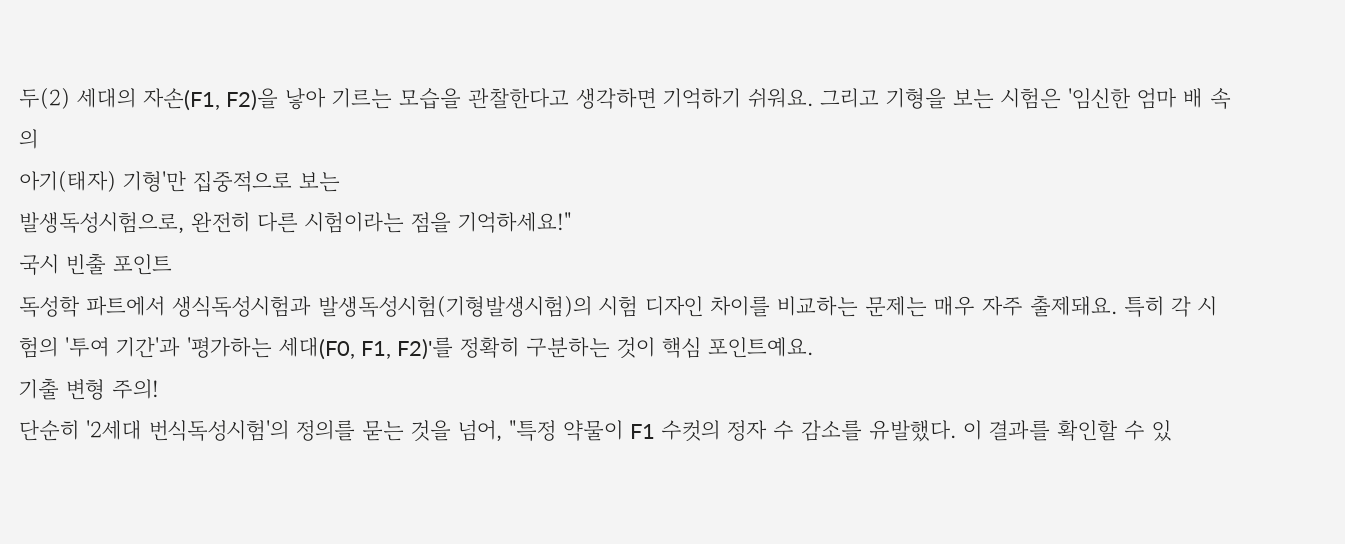두(2) 세대의 자손(F1, F2)을 낳아 기르는 모습을 관찰한다고 생각하면 기억하기 쉬워요. 그리고 기형을 보는 시험은 '임신한 엄마 배 속의
아기(태자) 기형'만 집중적으로 보는
발생독성시험으로, 완전히 다른 시험이라는 점을 기억하세요!"
국시 빈출 포인트
독성학 파트에서 생식독성시험과 발생독성시험(기형발생시험)의 시험 디자인 차이를 비교하는 문제는 매우 자주 출제돼요. 특히 각 시험의 '투여 기간'과 '평가하는 세대(F0, F1, F2)'를 정확히 구분하는 것이 핵심 포인트예요.
기출 변형 주의!
단순히 '2세대 번식독성시험'의 정의를 묻는 것을 넘어, "특정 약물이 F1 수컷의 정자 수 감소를 유발했다. 이 결과를 확인할 수 있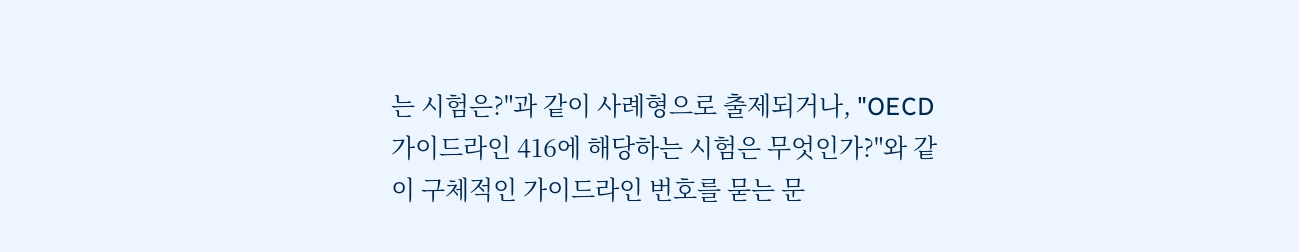는 시험은?"과 같이 사례형으로 출제되거나, "OECD 가이드라인 416에 해당하는 시험은 무엇인가?"와 같이 구체적인 가이드라인 번호를 묻는 문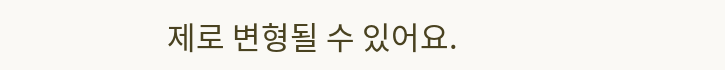제로 변형될 수 있어요.